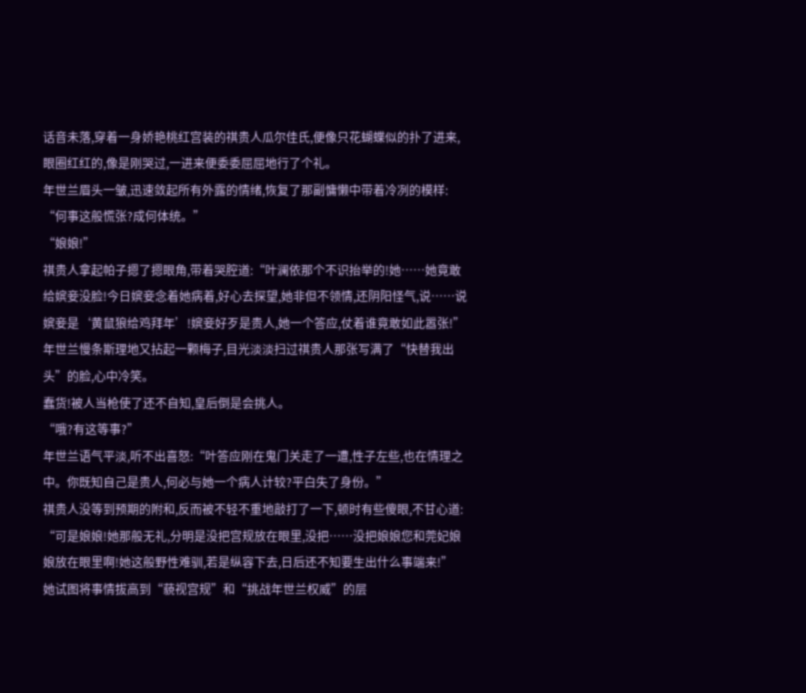话音未落,穿着一身娇艳桃红宫装的祺贵人瓜尔佳氏,便像只花蝴蝶似的扑了进来,眼圈红红的,像是刚哭过,一进来便委委屈屈地行了个礼。
年世兰眉头一皱,迅速敛起所有外露的情绪,恢复了那副慵懒中带着冷冽的模样:
“何事这般慌张?成何体统。”
“娘娘!”
祺贵人拿起帕子摁了摁眼角,带着哭腔道:“叶澜依那个不识抬举的!她……她竟敢给嫔妾没脸!今日嫔妾念着她病着,好心去探望,她非但不领情,还阴阳怪气,说……说嫔妾是‘黄鼠狼给鸡拜年’!嫔妾好歹是贵人,她一个答应,仗着谁竟敢如此嚣张!”
年世兰慢条斯理地又拈起一颗梅子,目光淡淡扫过祺贵人那张写满了“快替我出头”的脸,心中冷笑。
蠢货!被人当枪使了还不自知,皇后倒是会挑人。
“哦?有这等事?”
年世兰语气平淡,听不出喜怒:“叶答应刚在鬼门关走了一遭,性子左些,也在情理之中。你既知自己是贵人,何必与她一个病人计较?平白失了身份。”
祺贵人没等到预期的附和,反而被不轻不重地敲打了一下,顿时有些傻眼,不甘心道:
“可是娘娘!她那般无礼,分明是没把宫规放在眼里,没把……没把娘娘您和莞妃娘娘放在眼里啊!她这般野性难驯,若是纵容下去,日后还不知要生出什么事端来!”
她试图将事情拔高到“藐视宫规”和“挑战年世兰权威”的层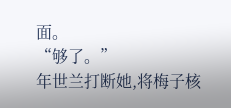面。
“够了。”
年世兰打断她,将梅子核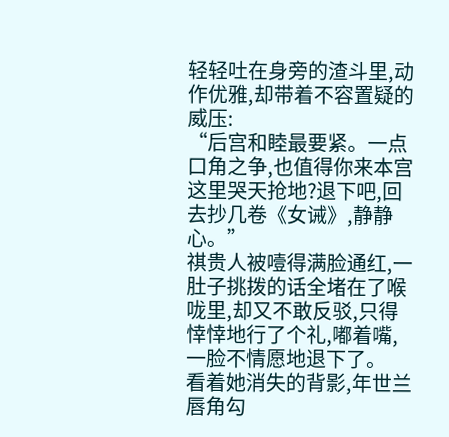轻轻吐在身旁的渣斗里,动作优雅,却带着不容置疑的威压:
“后宫和睦最要紧。一点口角之争,也值得你来本宫这里哭天抢地?退下吧,回去抄几卷《女诫》,静静心。”
祺贵人被噎得满脸通红,一肚子挑拨的话全堵在了喉咙里,却又不敢反驳,只得悻悻地行了个礼,嘟着嘴,一脸不情愿地退下了。
看着她消失的背影,年世兰唇角勾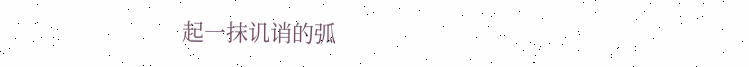起一抹讥诮的弧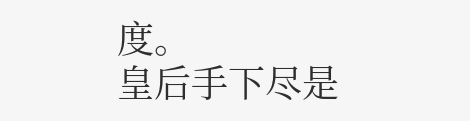度。
皇后手下尽是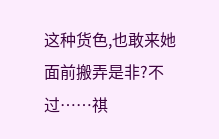这种货色,也敢来她面前搬弄是非?不过……祺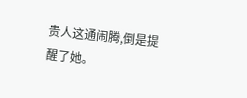贵人这通闹腾,倒是提醒了她。